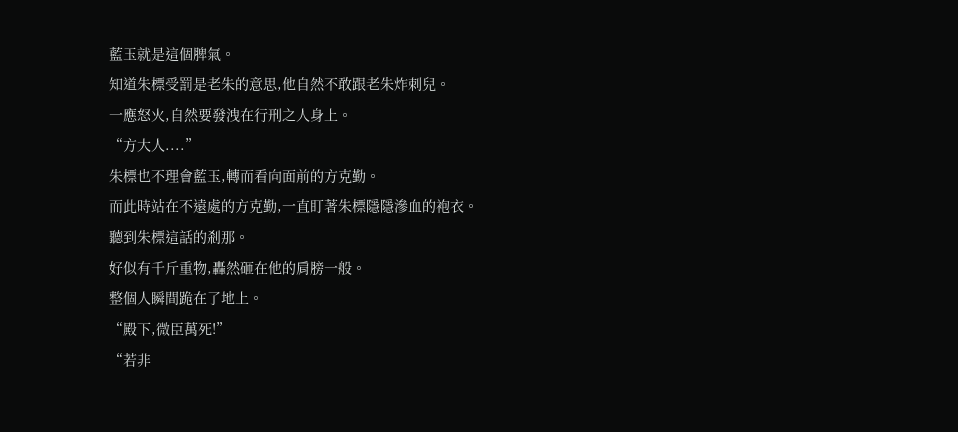藍玉就是這個脾氣。
知道朱標受罰是老朱的意思,他自然不敢跟老朱炸刺兒。
一應怒火,自然要發洩在行刑之人身上。
“方大人....”
朱標也不理會藍玉,轉而看向面前的方克勤。
而此時站在不遠處的方克勤,一直盯著朱標隱隱滲血的袍衣。
聽到朱標這話的剎那。
好似有千斤重物,轟然砸在他的肩膀一般。
整個人瞬間跪在了地上。
“殿下,微臣萬死!”
“若非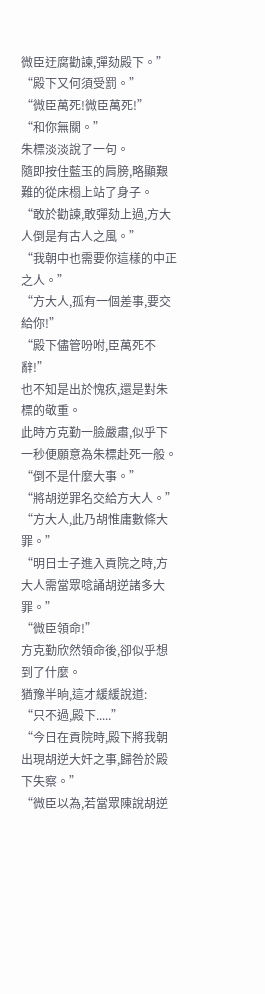微臣迂腐勸諫,彈劾殿下。”
“殿下又何須受罰。”
“微臣萬死!微臣萬死!”
“和你無關。”
朱標淡淡說了一句。
隨即按住藍玉的肩膀,略顯艱難的從床榻上站了身子。
“敢於勸諫,敢彈劾上過,方大人倒是有古人之風。”
“我朝中也需要你這樣的中正之人。”
“方大人,孤有一個差事,要交給你!”
“殿下儘管吩咐,臣萬死不辭!”
也不知是出於愧疚,還是對朱標的敬重。
此時方克勤一臉嚴肅,似乎下一秒便願意為朱標赴死一般。
“倒不是什麼大事。”
“將胡逆罪名交給方大人。”
“方大人,此乃胡惟庸數條大罪。”
“明日士子進入貢院之時,方大人需當眾唸誦胡逆諸多大罪。”
“微臣領命!”
方克勤欣然領命後,卻似乎想到了什麼。
猶豫半晌,這才緩緩說道:
“只不過,殿下.....”
“今日在貢院時,殿下將我朝出現胡逆大奸之事,歸咎於殿下失察。”
“微臣以為,若當眾陳說胡逆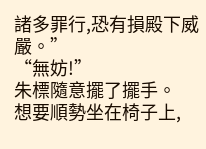諸多罪行,恐有損殿下威嚴。”
“無妨!”
朱標隨意擺了擺手。
想要順勢坐在椅子上,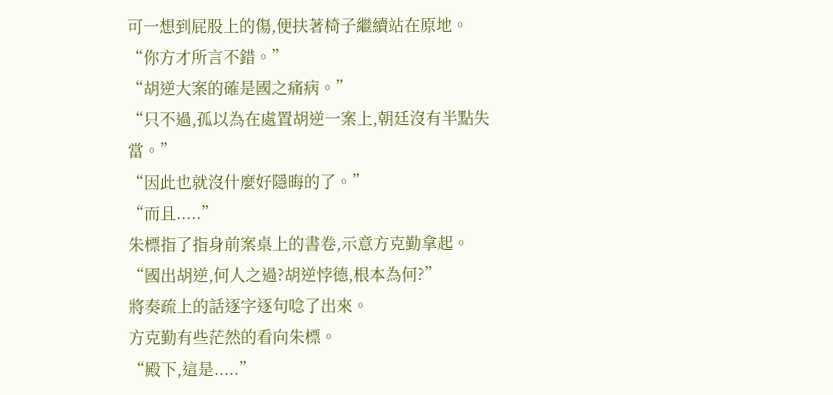可一想到屁股上的傷,便扶著椅子繼續站在原地。
“你方才所言不錯。”
“胡逆大案的確是國之痛病。”
“只不過,孤以為在處置胡逆一案上,朝廷沒有半點失當。”
“因此也就沒什麼好隱晦的了。”
“而且.....”
朱標指了指身前案桌上的書卷,示意方克勤拿起。
“國出胡逆,何人之過?胡逆悖德,根本為何?”
將奏疏上的話逐字逐句唸了出來。
方克勤有些茫然的看向朱標。
“殿下,這是.....”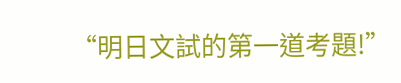“明日文試的第一道考題!”